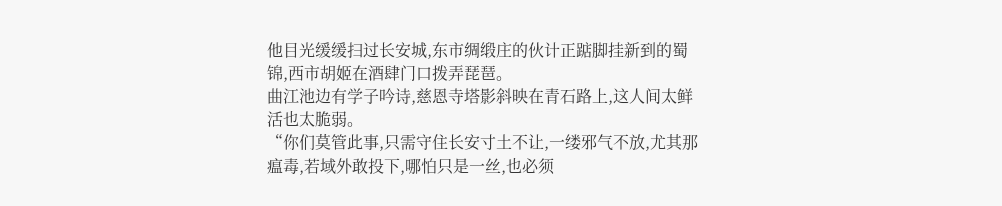他目光缓缓扫过长安城,东市绸缎庄的伙计正踮脚挂新到的蜀锦,西市胡姬在酒肆门口拨弄琵琶。
曲江池边有学子吟诗,慈恩寺塔影斜映在青石路上,这人间太鲜活也太脆弱。
“你们莫管此事,只需守住长安寸土不让,一缕邪气不放,尤其那瘟毒,若域外敢投下,哪怕只是一丝,也必须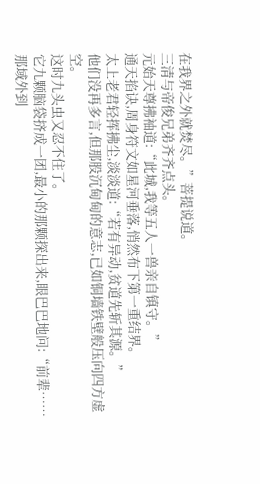在我界之外就焚尽。”菩提说道。
三清与帝俊兄弟齐齐点头。
元始天尊拂袖道:“此城,我等五人一兽亲自镇守。”
通天掐诀,周身符文如星河垂落,悄然布下第一重结界。
太上老君轻挥拂尘,淡淡道:“若有异动,贫道先斩其源。”
他们没再多言,但那股沉甸甸的意志,已如铜墙铁壁般压向四方虚空。
这时九头虫又忍不住了。
它九颗脑袋挤成一团,最小的那颗探出来,眼巴巴地问:“前辈……那域外到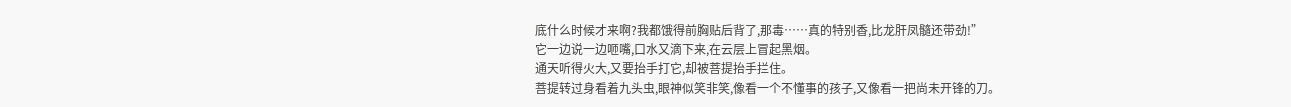底什么时候才来啊?我都饿得前胸贴后背了,那毒……真的特别香,比龙肝凤髓还带劲!”
它一边说一边咂嘴,口水又滴下来,在云层上冒起黑烟。
通天听得火大,又要抬手打它,却被菩提抬手拦住。
菩提转过身看着九头虫,眼神似笑非笑,像看一个不懂事的孩子,又像看一把尚未开锋的刀。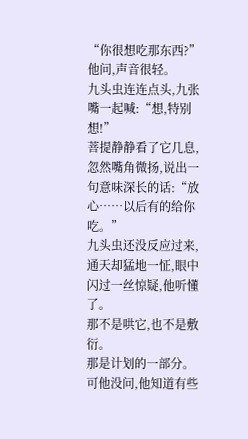“你很想吃那东西?”他问,声音很轻。
九头虫连连点头,九张嘴一起喊:“想,特别想!”
菩提静静看了它几息,忽然嘴角微扬,说出一句意味深长的话:“放心……以后有的给你吃。”
九头虫还没反应过来,通天却猛地一怔,眼中闪过一丝惊疑,他听懂了。
那不是哄它,也不是敷衍。
那是计划的一部分。
可他没问,他知道有些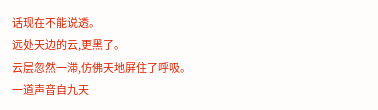话现在不能说透。
远处天边的云,更黑了。
云层忽然一滞,仿佛天地屏住了呼吸。
一道声音自九天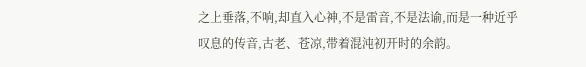之上垂落,不响,却直入心神,不是雷音,不是法谕,而是一种近乎叹息的传音,古老、苍凉,带着混沌初开时的余韵。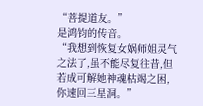“菩提道友。”
是鸿钧的传音。
“我想到恢复女娲师姐灵气之法了,虽不能尽复往昔,但若成可解她神魂枯竭之困,你速回三星洞。”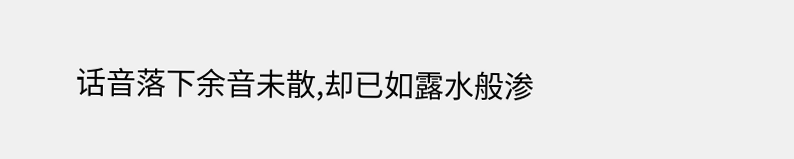话音落下余音未散,却已如露水般渗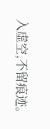入虚空,不留痕迹。